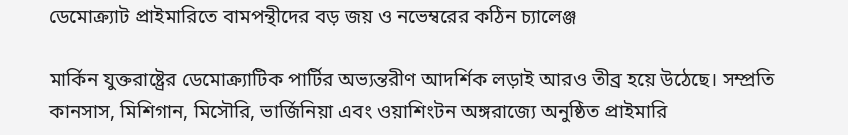ডেমোক্র্যাট প্রাইমারিতে বামপন্থীদের বড় জয় ও নভেম্বরের কঠিন চ্যালেঞ্জ

মার্কিন যুক্তরাষ্ট্রের ডেমোক্র্যাটিক পার্টির অভ্যন্তরীণ আদর্শিক লড়াই আরও তীব্র হয়ে উঠেছে। সম্প্রতি কানসাস, মিশিগান, মিসৌরি, ভার্জিনিয়া এবং ওয়াশিংটন অঙ্গরাজ্যে অনুষ্ঠিত প্রাইমারি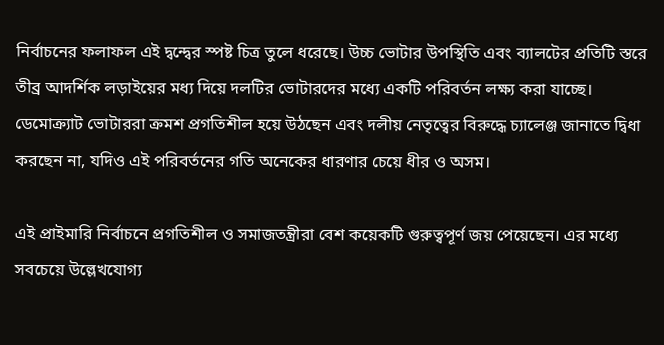নির্বাচনের ফলাফল এই দ্বন্দ্বের স্পষ্ট চিত্র তুলে ধরেছে। উচ্চ ভোটার উপস্থিতি এবং ব্যালটের প্রতিটি স্তরে তীব্র আদর্শিক লড়াইয়ের মধ্য দিয়ে দলটির ভোটারদের মধ্যে একটি পরিবর্তন লক্ষ্য করা যাচ্ছে। ডেমোক্র্যাট ভোটাররা ক্রমশ প্রগতিশীল হয়ে উঠছেন এবং দলীয় নেতৃত্বের বিরুদ্ধে চ্যালেঞ্জ জানাতে দ্বিধা করছেন না, যদিও এই পরিবর্তনের গতি অনেকের ধারণার চেয়ে ধীর ও অসম।

এই প্রাইমারি নির্বাচনে প্রগতিশীল ও সমাজতন্ত্রীরা বেশ কয়েকটি গুরুত্বপূর্ণ জয় পেয়েছেন। এর মধ্যে সবচেয়ে উল্লেখযোগ্য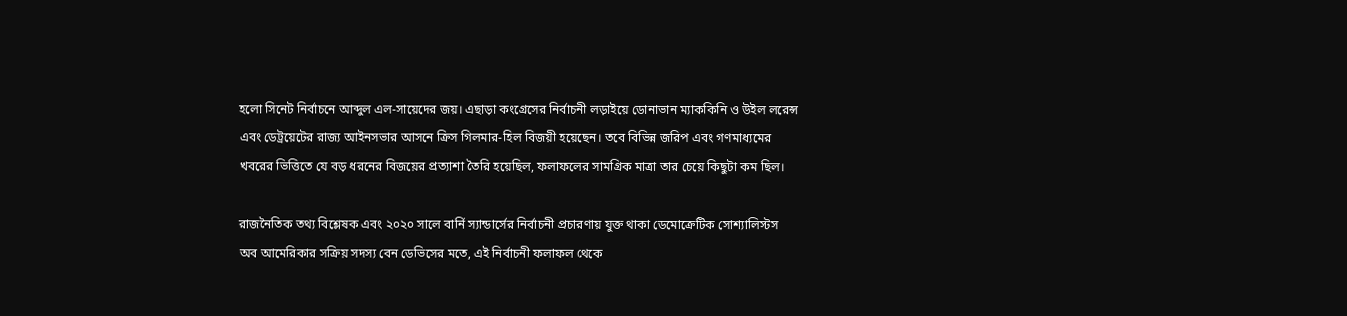হলো সিনেট নির্বাচনে আব্দুল এল-সায়েদের জয়। এছাড়া কংগ্রেসের নির্বাচনী লড়াইয়ে ডোনাভান ম্যাককিনি ও উইল লরেন্স এবং ডেট্রয়েটের রাজ্য আইনসভার আসনে ক্রিস গিলমার-হিল বিজয়ী হয়েছেন। তবে বিভিন্ন জরিপ এবং গণমাধ্যমের খবরের ভিত্তিতে যে বড় ধরনের বিজয়ের প্রত্যাশা তৈরি হয়েছিল, ফলাফলের সামগ্রিক মাত্রা তার চেয়ে কিছুটা কম ছিল।

রাজনৈতিক তথ্য বিশ্লেষক এবং ২০২০ সালে বার্নি স্যান্ডার্সের নির্বাচনী প্রচারণায় যুক্ত থাকা ডেমোক্রেটিক সোশ্যালিস্টস অব আমেরিকার সক্রিয় সদস্য বেন ডেভিসের মতে, এই নির্বাচনী ফলাফল থেকে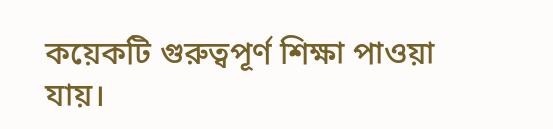কয়েকটি গুরুত্বপূর্ণ শিক্ষা পাওয়া যায়।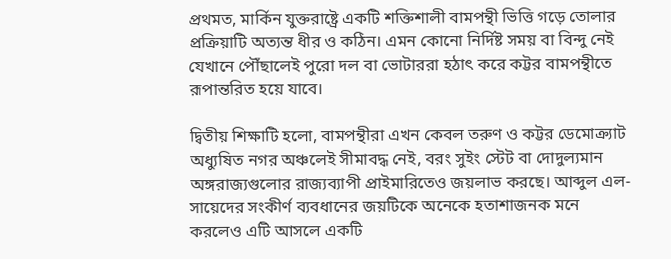প্রথমত, মার্কিন যুক্তরাষ্ট্রে একটি শক্তিশালী বামপন্থী ভিত্তি গড়ে তোলার প্রক্রিয়াটি অত্যন্ত ধীর ও কঠিন। এমন কোনো নির্দিষ্ট সময় বা বিন্দু নেই যেখানে পৌঁছালেই পুরো দল বা ভোটাররা হঠাৎ করে কট্টর বামপন্থীতে রূপান্তরিত হয়ে যাবে।

দ্বিতীয় শিক্ষাটি হলো, বামপন্থীরা এখন কেবল তরুণ ও কট্টর ডেমোক্র্যাট অধ্যুষিত নগর অঞ্চলেই সীমাবদ্ধ নেই, বরং সুইং স্টেট বা দোদুল্যমান অঙ্গরাজ্যগুলোর রাজ্যব্যাপী প্রাইমারিতেও জয়লাভ করছে। আব্দুল এল-সায়েদের সংকীর্ণ ব্যবধানের জয়টিকে অনেকে হতাশাজনক মনে করলেও এটি আসলে একটি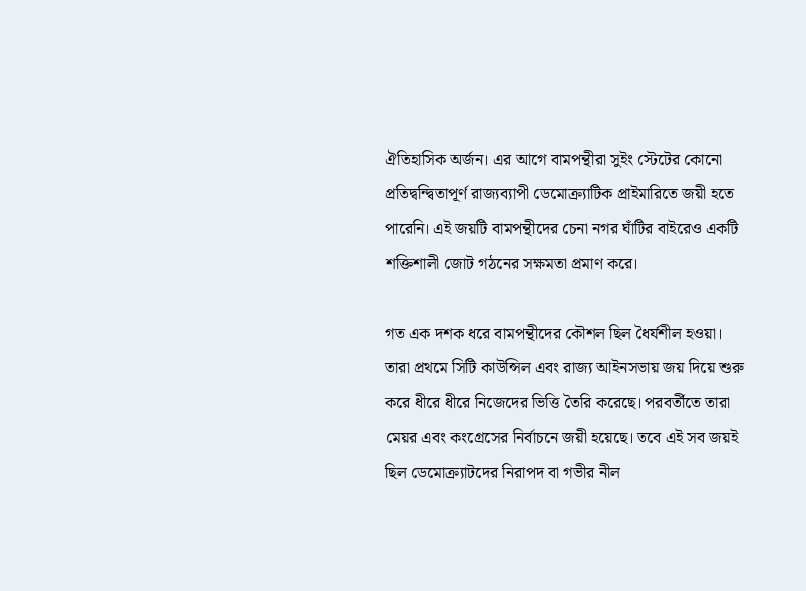ঐতিহাসিক অর্জন। এর আগে বামপন্থীরা সুইং স্টেটের কোনো প্রতিদ্বন্দ্বিতাপূর্ণ রাজ্যব্যাপী ডেমোক্র্যাটিক প্রাইমারিতে জয়ী হতে পারেনি। এই জয়টি বামপন্থীদের চেনা নগর ঘাঁটির বাইরেও একটি শক্তিশালী জোট গঠনের সক্ষমতা প্রমাণ করে।

গত এক দশক ধরে বামপন্থীদের কৌশল ছিল ধৈর্যশীল হওয়া। তারা প্রথমে সিটি কাউন্সিল এবং রাজ্য আইনসভায় জয় দিয়ে শুরু করে ধীরে ধীরে নিজেদের ভিত্তি তৈরি করেছে। পরবর্তীতে তারা মেয়র এবং কংগ্রেসের নির্বাচনে জয়ী হয়েছে। তবে এই সব জয়ই ছিল ডেমোক্র্যাটদের নিরাপদ বা গভীর নীল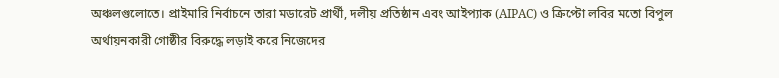অঞ্চলগুলোতে। প্রাইমারি নির্বাচনে তারা মডারেট প্রার্থী, দলীয় প্রতিষ্ঠান এবং আইপ্যাক (AIPAC) ও ক্রিপ্টো লবির মতো বিপুল অর্থায়নকারী গোষ্ঠীর বিরুদ্ধে লড়াই করে নিজেদের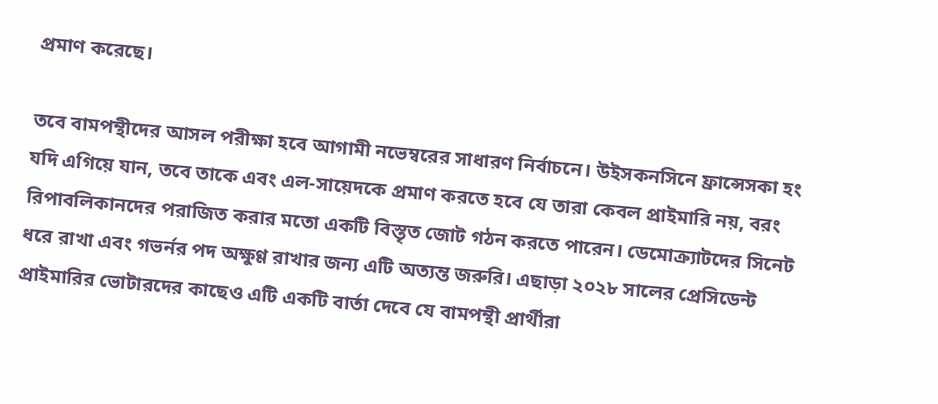প্রমাণ করেছে।

তবে বামপন্থীদের আসল পরীক্ষা হবে আগামী নভেম্বরের সাধারণ নির্বাচনে। উইসকনসিনে ফ্রান্সেসকা হং যদি এগিয়ে যান, তবে তাকে এবং এল-সায়েদকে প্রমাণ করতে হবে যে তারা কেবল প্রাইমারি নয়, বরং রিপাবলিকানদের পরাজিত করার মতো একটি বিস্তৃত জোট গঠন করতে পারেন। ডেমোক্র্যাটদের সিনেট ধরে রাখা এবং গভর্নর পদ অক্ষুণ্ণ রাখার জন্য এটি অত্যন্ত জরুরি। এছাড়া ২০২৮ সালের প্রেসিডেন্ট প্রাইমারির ভোটারদের কাছেও এটি একটি বার্তা দেবে যে বামপন্থী প্রার্থীরা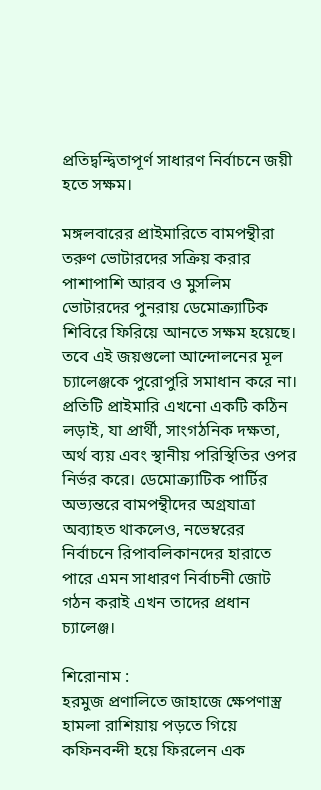প্রতিদ্বন্দ্বিতাপূর্ণ সাধারণ নির্বাচনে জয়ী হতে সক্ষম।

মঙ্গলবারের প্রাইমারিতে বামপন্থীরা তরুণ ভোটারদের সক্রিয় করার পাশাপাশি আরব ও মুসলিম ভোটারদের পুনরায় ডেমোক্র্যাটিক শিবিরে ফিরিয়ে আনতে সক্ষম হয়েছে। তবে এই জয়গুলো আন্দোলনের মূল চ্যালেঞ্জকে পুরোপুরি সমাধান করে না। প্রতিটি প্রাইমারি এখনো একটি কঠিন লড়াই, যা প্রার্থী, সাংগঠনিক দক্ষতা, অর্থ ব্যয় এবং স্থানীয় পরিস্থিতির ওপর নির্ভর করে। ডেমোক্র্যাটিক পার্টির অভ্যন্তরে বামপন্থীদের অগ্রযাত্রা অব্যাহত থাকলেও, নভেম্বরের নির্বাচনে রিপাবলিকানদের হারাতে পারে এমন সাধারণ নির্বাচনী জোট গঠন করাই এখন তাদের প্রধান চ্যালেঞ্জ।

শিরোনাম :
হরমুজ প্রণালিতে জাহাজে ক্ষেপণাস্ত্র হামলা রাশিয়ায় পড়তে গিয়ে কফিনবন্দী হয়ে ফিরলেন এক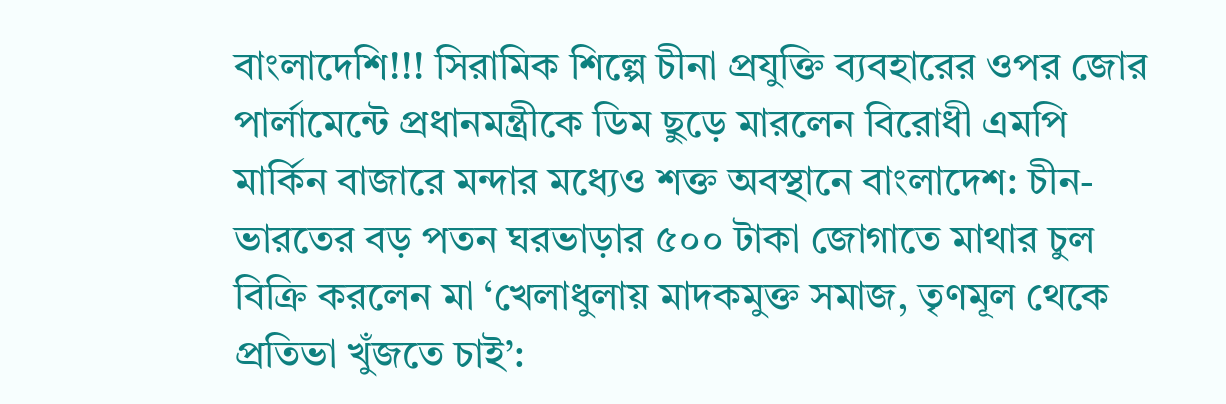বাংলাদেশি!!! সিরামিক শিল্পে চীনা প্রযুক্তি ব্যবহারের ওপর জোর পার্লামেন্টে প্রধানমন্ত্রীকে ডিম ছুড়ে মারলেন বিরোধী এমপি মার্কিন বাজারে মন্দার মধ্যেও শক্ত অবস্থানে বাংলাদেশ: চীন-ভারতের বড় পতন ঘরভাড়ার ৫০০ টাকা জোগাতে মাথার চুল বিক্রি করলেন মা ‘খেলাধুলায় মাদকমুক্ত সমাজ, তৃণমূল থেকে প্রতিভা খুঁজতে চাই’: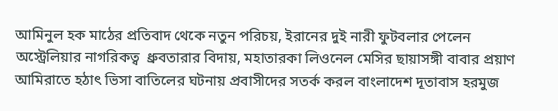আমিনুল হক মাঠের প্রতিবাদ থেকে নতুন পরিচয়, ইরানের দুই নারী ফুটবলার পেলেন অস্ট্রেলিয়ার নাগরিকত্ব  ধ্রুবতারার বিদায়, মহাতারকা লিওনেল মেসির ছায়াসঙ্গী বাবার প্রয়াণ আমিরাতে হঠাৎ ভিসা বাতিলের ঘটনায় প্রবাসীদের সতর্ক করল বাংলাদেশ দূতাবাস হরমুজ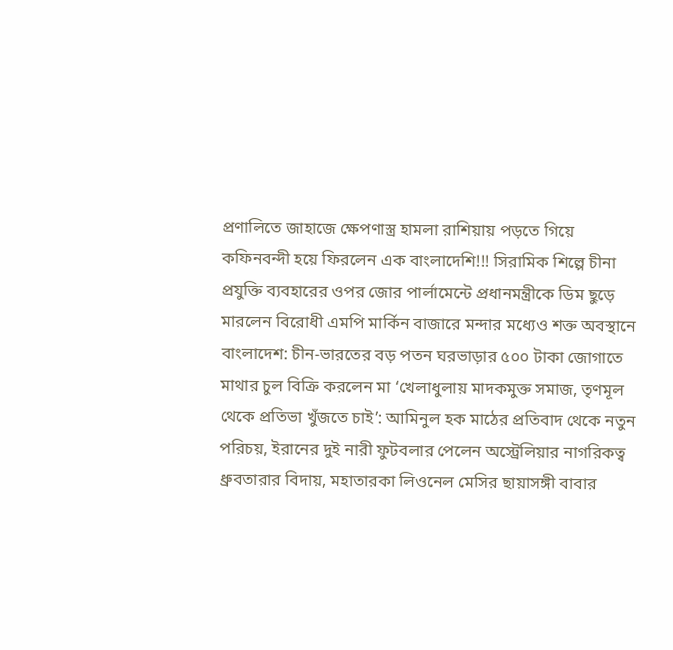প্রণালিতে জাহাজে ক্ষেপণাস্ত্র হামলা রাশিয়ায় পড়তে গিয়ে কফিনবন্দী হয়ে ফিরলেন এক বাংলাদেশি!!! সিরামিক শিল্পে চীনা প্রযুক্তি ব্যবহারের ওপর জোর পার্লামেন্টে প্রধানমন্ত্রীকে ডিম ছুড়ে মারলেন বিরোধী এমপি মার্কিন বাজারে মন্দার মধ্যেও শক্ত অবস্থানে বাংলাদেশ: চীন-ভারতের বড় পতন ঘরভাড়ার ৫০০ টাকা জোগাতে মাথার চুল বিক্রি করলেন মা ‘খেলাধুলায় মাদকমুক্ত সমাজ, তৃণমূল থেকে প্রতিভা খুঁজতে চাই’: আমিনুল হক মাঠের প্রতিবাদ থেকে নতুন পরিচয়, ইরানের দুই নারী ফুটবলার পেলেন অস্ট্রেলিয়ার নাগরিকত্ব  ধ্রুবতারার বিদায়, মহাতারকা লিওনেল মেসির ছায়াসঙ্গী বাবার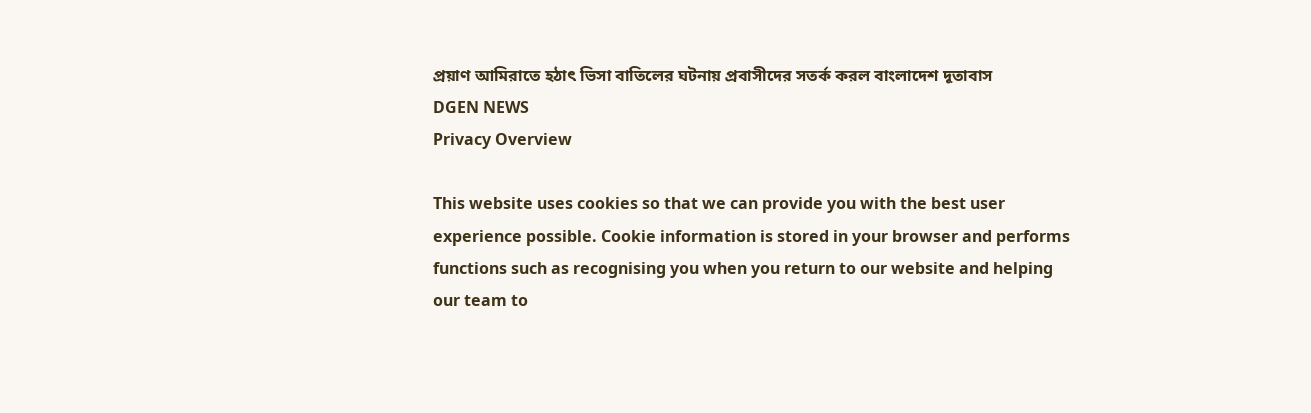প্রয়াণ আমিরাতে হঠাৎ ভিসা বাতিলের ঘটনায় প্রবাসীদের সতর্ক করল বাংলাদেশ দূতাবাস
DGEN NEWS
Privacy Overview

This website uses cookies so that we can provide you with the best user experience possible. Cookie information is stored in your browser and performs functions such as recognising you when you return to our website and helping our team to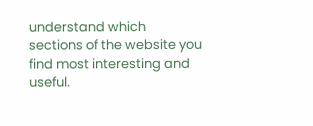understand which sections of the website you find most interesting and useful.